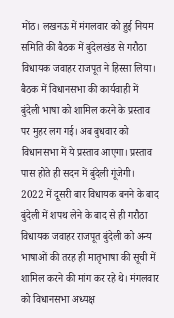मोंठ। लखनऊ में मंगलवार को हुई नियम समिति की बैठक में बुंदेलखंड से गरौठा विधायक जवाहर राजपूत ने हिस्सा लिया। बैठक में विधानसभा की कार्यवाही में बुंदेली भाषा को शामिल करने के प्रस्ताव पर मुहर लग गई। अब बुधवार को विधानसभा में ये प्रस्ताव आएगा। प्रस्ताव पास होते ही सदन में बुंदेली गूंजेगी।
2022 में दूसरी बार विधायक बनने के बाद बुंदेली में शपथ लेने के बाद से ही गरौठा विधायक जवाहर राजपूत बुंदेली को अन्य भाषाओं की तरह ही मातृभाषा की सूची में शामिल करने की मांग कर रहे थे। मंगलवार को विधानसभा अध्यक्ष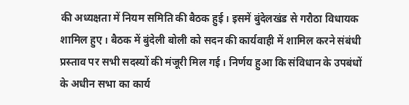की अध्यक्षता में नियम समिति की बैठक हुई। इसमें बुंदेलखंड से गरौठा विधायक शामिल हुए। बैठक में बुंदेली बोली को सदन की कार्यवाही में शामिल करने संबंधी प्रस्ताव पर सभी सदस्यों की मंजूरी मिल गई। निर्णय हुआ कि संविधान के उपबंधों के अधीन सभा का कार्य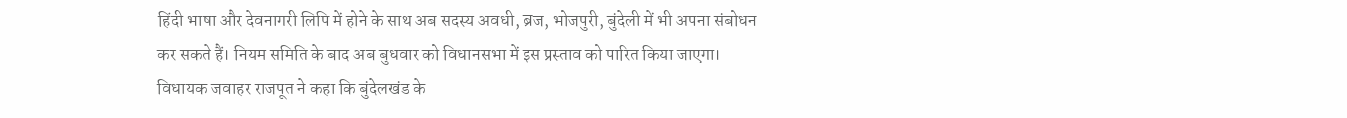हिंदी भाषा और देवनागरी लिपि में होने के साथ अब सदस्य अवधी, ब्रज, भोजपुरी, बुंदेली में भी अपना संबोधन कर सकते हैं। नियम समिति के बाद अब बुधवार को विधानसभा में इस प्रस्ताव को पारित किया जाएगा। विधायक जवाहर राजपूत ने कहा कि बुंदेलखंड के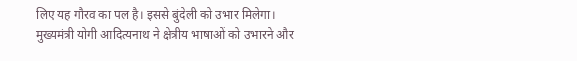लिए यह गौरव का पल है। इससे बुंदेली को उभार मिलेगा। मुख्यमंत्री योगी आदित्यनाथ ने क्षेत्रीय भाषाओं को उभारने और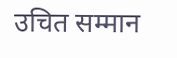उचित सम्मान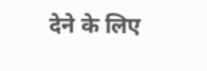देने के लिए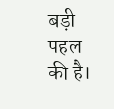बड़ी पहल की है।